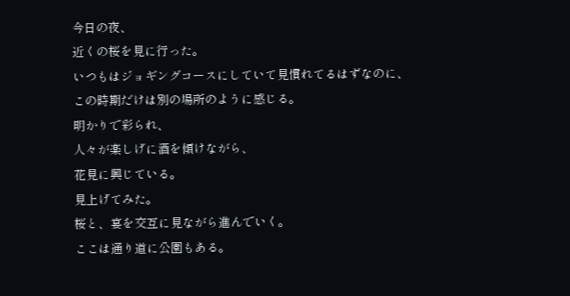今日の夜、
近くの桜を見に行った。
いつもはジョギングコースにしていて見慣れてるはずなのに、
この時期だけは別の場所のように感じる。
明かりで彩られ、
人々が楽しげに酒を傾けながら、
花見に興じている。
見上げてみた。
桜と、宴を交互に見ながら進んでいく。
ここは通り道に公園もある。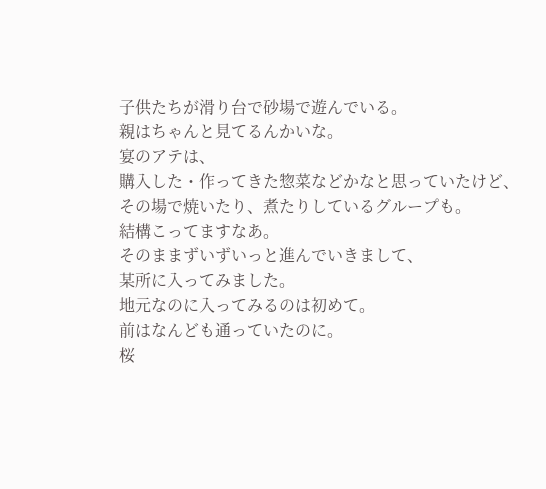子供たちが滑り台で砂場で遊んでいる。
親はちゃんと見てるんかいな。
宴のアテは、
購入した・作ってきた惣菜などかなと思っていたけど、
その場で焼いたり、煮たりしているグループも。
結構こってますなあ。
そのままずいずいっと進んでいきまして、
某所に入ってみました。
地元なのに入ってみるのは初めて。
前はなんども通っていたのに。
桜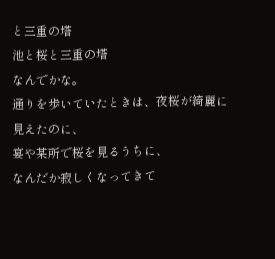と三重の塔
池と桜と三重の塔
なんでかな。
通りを歩いていたときは、夜桜が綺麗に見えたのに、
宴や某所で桜を見るうちに、
なんだか寂しくなってきて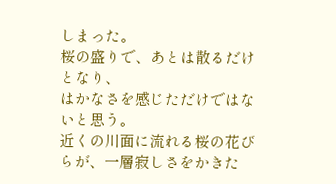しまった。
桜の盛りで、あとは散るだけとなり、
はかなさを感じただけではないと思う。
近くの川面に流れる桜の花びらが、一層寂しさをかきた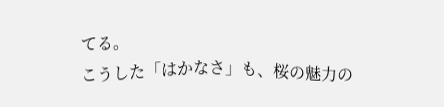てる。
こうした「はかなさ」も、桜の魅力の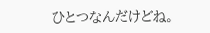ひとつなんだけどね。